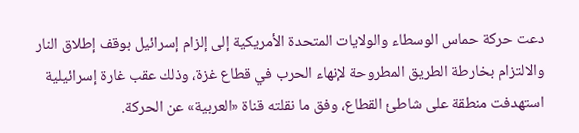دعت حركة حماس الوسطاء والولايات المتحدة الأمريكية إلى إلزام إسرائيل بوقف إطلاق النار والالتزام بخارطة الطريق المطروحة لإنهاء الحرب في قطاع غزة، وذلك عقب غارة إسرائيلية استهدفت منطقة على شاطئ القطاع، وفق ما نقلته قناة «العربية» عن الحركة.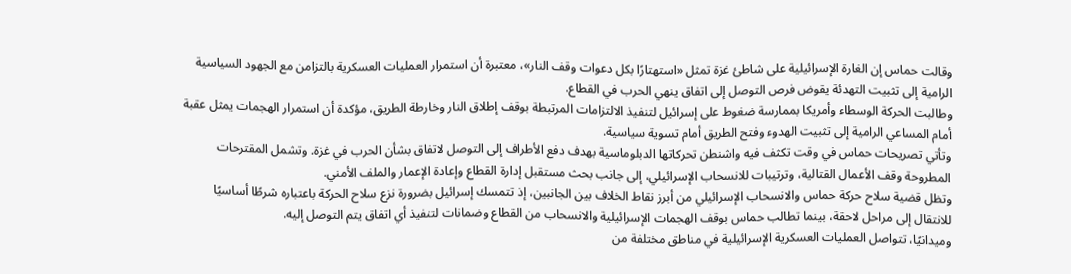وقالت حماس إن الغارة الإسرائيلية على شاطئ غزة تمثل «استهتارًا بكل دعوات وقف النار»، معتبرة أن استمرار العمليات العسكرية بالتزامن مع الجهود السياسية الرامية إلى تثبيت التهدئة يقوض فرص التوصل إلى اتفاق ينهي الحرب في القطاع.
وطالبت الحركة الوسطاء وأمريكا بممارسة ضغوط على إسرائيل لتنفيذ الالتزامات المرتبطة بوقف إطلاق النار وخارطة الطريق، مؤكدة أن استمرار الهجمات يمثل عقبة أمام المساعي الرامية إلى تثبيت الهدوء وفتح الطريق أمام تسوية سياسية.
وتأتي تصريحات حماس في وقت تكثف فيه واشنطن تحركاتها الدبلوماسية بهدف دفع الأطراف إلى التوصل لاتفاق بشأن الحرب في غزة. وتشمل المقترحات المطروحة وقف الأعمال القتالية، وترتيبات للانسحاب الإسرائيلي، إلى جانب بحث مستقبل إدارة القطاع وإعادة الإعمار والملف الأمني.
وتظل قضية سلاح حركة حماس والانسحاب الإسرائيلي من أبرز نقاط الخلاف بين الجانبين، إذ تتمسك إسرائيل بضرورة نزع سلاح الحركة باعتباره شرطًا أساسيًا للانتقال إلى مراحل لاحقة، بينما تطالب حماس بوقف الهجمات الإسرائيلية والانسحاب من القطاع وضمانات لتنفيذ أي اتفاق يتم التوصل إليه.
وميدانيًا، تتواصل العمليات العسكرية الإسرائيلية في مناطق مختلفة من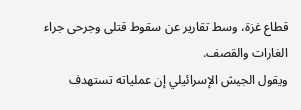قطاع غزة، وسط تقارير عن سقوط قتلى وجرحى جراء الغارات والقصف.
ويقول الجيش الإسرائيلي إن عملياته تستهدف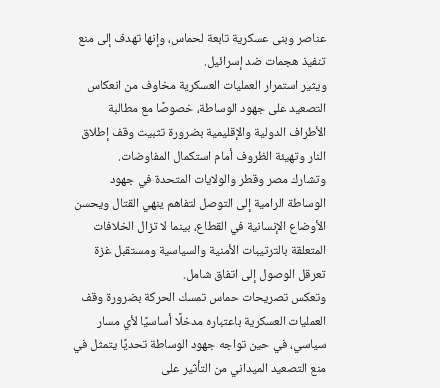عناصر وبنى عسكرية تابعة لحماس، وإنها تهدف إلى منع تنفيذ هجمات ضد إسرائيل.
ويثير استمرار العمليات العسكرية مخاوف من انعكاس التصعيد على جهود الوساطة، خصوصًا مع مطالبة الأطراف الدولية والإقليمية بضرورة تثبيت وقف إطلاق النار وتهيئة الظروف أمام استكمال المفاوضات.
وتشارك مصر وقطر والولايات المتحدة في جهود الوساطة الرامية إلى التوصل لتفاهم ينهي القتال ويحسن الأوضاع الإنسانية في القطاع، بينما لا تزال الخلافات المتعلقة بالترتيبات الأمنية والسياسية ومستقبل غزة تعرقل الوصول إلى اتفاق شامل.
وتعكس تصريحات حماس تمسك الحركة بضرورة وقف العمليات العسكرية باعتباره مدخلًا أساسيًا لأي مسار سياسي، في حين تواجه جهود الوساطة تحديًا يتمثل في منع التصعيد الميداني من التأثير على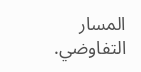المسار التفاوضي.